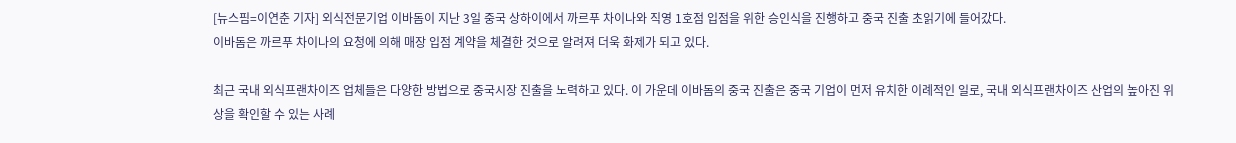[뉴스핌=이연춘 기자] 외식전문기업 이바돔이 지난 3일 중국 상하이에서 까르푸 차이나와 직영 1호점 입점을 위한 승인식을 진행하고 중국 진출 초읽기에 들어갔다.
이바돔은 까르푸 차이나의 요청에 의해 매장 입점 계약을 체결한 것으로 알려져 더욱 화제가 되고 있다.

최근 국내 외식프랜차이즈 업체들은 다양한 방법으로 중국시장 진출을 노력하고 있다. 이 가운데 이바돔의 중국 진출은 중국 기업이 먼저 유치한 이례적인 일로, 국내 외식프랜차이즈 산업의 높아진 위상을 확인할 수 있는 사례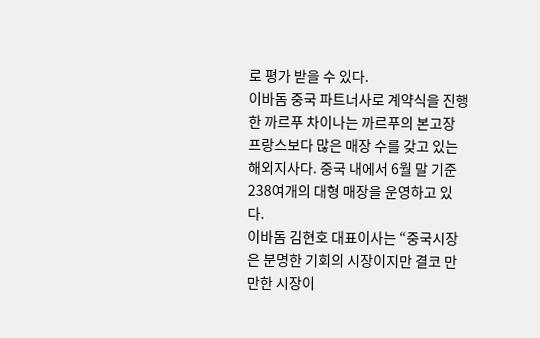로 평가 받을 수 있다.
이바돔 중국 파트너사로 계약식을 진행한 까르푸 차이나는 까르푸의 본고장 프랑스보다 많은 매장 수를 갖고 있는 해외지사다. 중국 내에서 6월 말 기준 238여개의 대형 매장을 운영하고 있다.
이바돔 김현호 대표이사는 “중국시장은 분명한 기회의 시장이지만 결코 만만한 시장이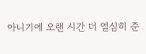아니기에 오랜 시간 더 열심히 준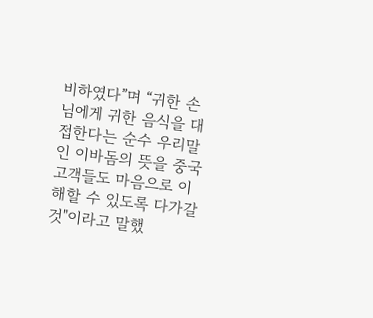비하였다”며 “귀한 손님에게 귀한 음식을 대접한다는 순수 우리말인 이바돔의 뜻을 중국 고객들도 마음으로 이해할 수 있도록 다가갈 것"이라고 말했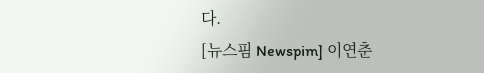다.
[뉴스핌 Newspim] 이연춘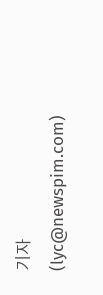기자 (lyc@newspim.com)